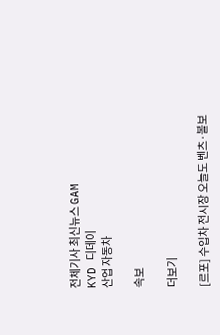전체기사 최신뉴스 GAM
KYD 디데이
산업 자동차

속보

더보기

[르포] 수입차 전시장 오늘도 벤츠·볼보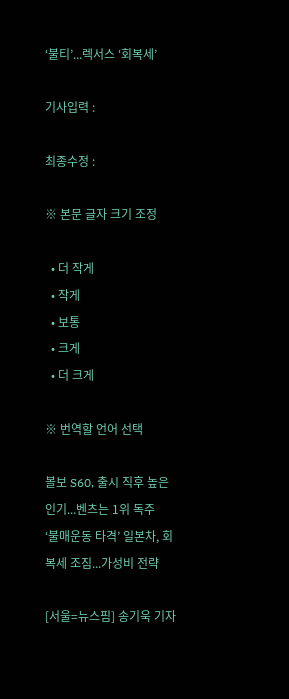‘불티’...렉서스 ‘회복세’

기사입력 :

최종수정 :

※ 본문 글자 크기 조정

  • 더 작게
  • 작게
  • 보통
  • 크게
  • 더 크게

※ 번역할 언어 선택

볼보 S60, 출시 직후 높은 인기...벤츠는 1위 독주
‘불매운동 타격’ 일본차, 회복세 조짐...가성비 전략

[서울=뉴스핌] 송기욱 기자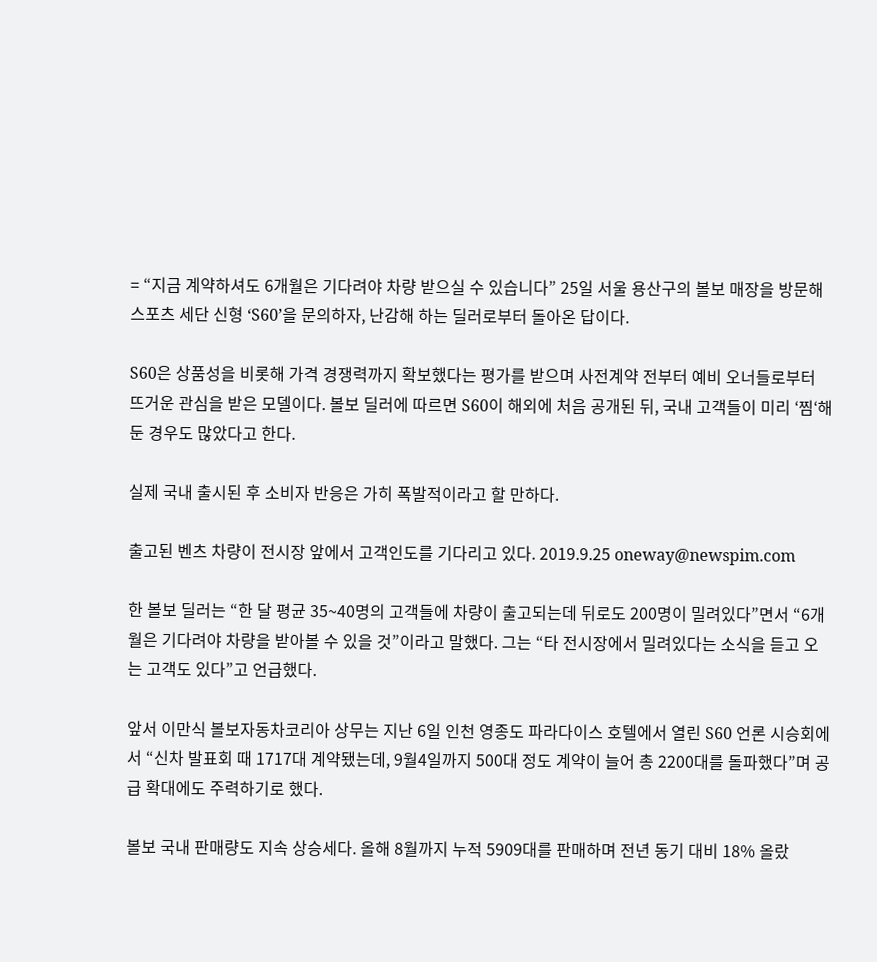= “지금 계약하셔도 6개월은 기다려야 차량 받으실 수 있습니다” 25일 서울 용산구의 볼보 매장을 방문해 스포츠 세단 신형 ‘S60’을 문의하자, 난감해 하는 딜러로부터 돌아온 답이다.

S60은 상품성을 비롯해 가격 경쟁력까지 확보했다는 평가를 받으며 사전계약 전부터 예비 오너들로부터 뜨거운 관심을 받은 모델이다. 볼보 딜러에 따르면 S60이 해외에 처음 공개된 뒤, 국내 고객들이 미리 ‘찜‘해둔 경우도 많았다고 한다.

실제 국내 출시된 후 소비자 반응은 가히 폭발적이라고 할 만하다.

출고된 벤츠 차량이 전시장 앞에서 고객인도를 기다리고 있다. 2019.9.25 oneway@newspim.com

한 볼보 딜러는 “한 달 평균 35~40명의 고객들에 차량이 출고되는데 뒤로도 200명이 밀려있다”면서 “6개월은 기다려야 차량을 받아볼 수 있을 것”이라고 말했다. 그는 “타 전시장에서 밀려있다는 소식을 듣고 오는 고객도 있다”고 언급했다.

앞서 이만식 볼보자동차코리아 상무는 지난 6일 인천 영종도 파라다이스 호텔에서 열린 S60 언론 시승회에서 “신차 발표회 때 1717대 계약됐는데, 9월4일까지 500대 정도 계약이 늘어 총 2200대를 돌파했다”며 공급 확대에도 주력하기로 했다.

볼보 국내 판매량도 지속 상승세다. 올해 8월까지 누적 5909대를 판매하며 전년 동기 대비 18% 올랐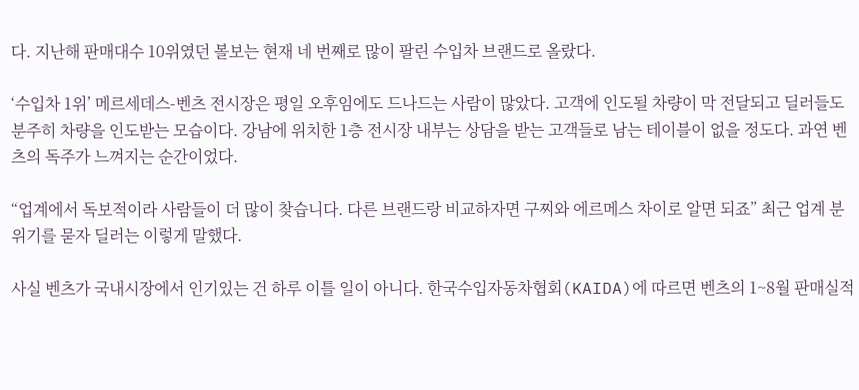다. 지난해 판매대수 10위였던 볼보는 현재 네 번째로 많이 팔린 수입차 브랜드로 올랐다.

‘수입차 1위’ 메르세데스-벤츠 전시장은 평일 오후임에도 드나드는 사람이 많았다. 고객에 인도될 차량이 막 전달되고 딜러들도 분주히 차량을 인도받는 모습이다. 강남에 위치한 1층 전시장 내부는 상담을 받는 고객들로 남는 테이블이 없을 정도다. 과연 벤츠의 독주가 느껴지는 순간이었다.

“업계에서 독보적이라 사람들이 더 많이 찾습니다. 다른 브랜드랑 비교하자면 구찌와 에르메스 차이로 알면 되죠” 최근 업계 분위기를 묻자 딜러는 이렇게 말했다.

사실 벤츠가 국내시장에서 인기있는 건 하루 이틀 일이 아니다. 한국수입자동차협회(KAIDA)에 따르면 벤츠의 1~8월 판매실적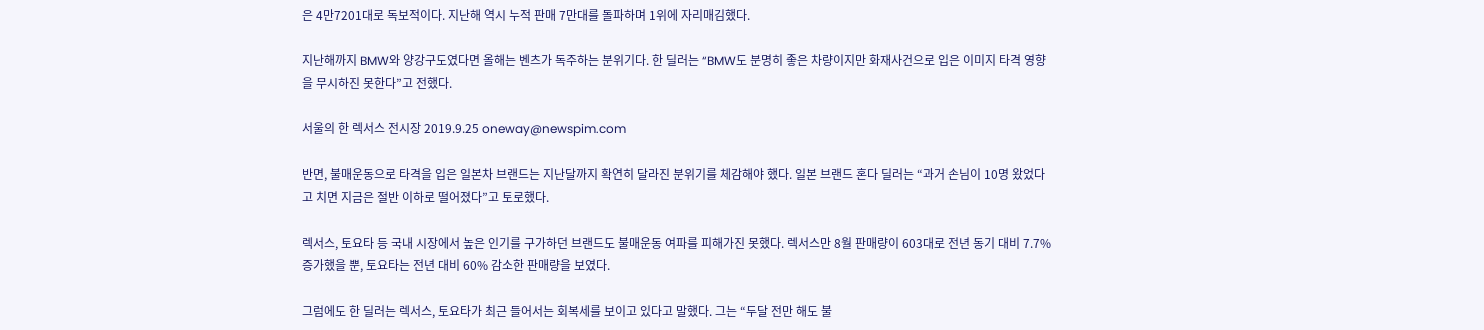은 4만7201대로 독보적이다. 지난해 역시 누적 판매 7만대를 돌파하며 1위에 자리매김했다.

지난해까지 BMW와 양강구도였다면 올해는 벤츠가 독주하는 분위기다. 한 딜러는 “BMW도 분명히 좋은 차량이지만 화재사건으로 입은 이미지 타격 영향을 무시하진 못한다”고 전했다.

서울의 한 렉서스 전시장 2019.9.25 oneway@newspim.com

반면, 불매운동으로 타격을 입은 일본차 브랜드는 지난달까지 확연히 달라진 분위기를 체감해야 했다. 일본 브랜드 혼다 딜러는 “과거 손님이 10명 왔었다고 치면 지금은 절반 이하로 떨어졌다”고 토로했다.

렉서스, 토요타 등 국내 시장에서 높은 인기를 구가하던 브랜드도 불매운동 여파를 피해가진 못했다. 렉서스만 8월 판매량이 603대로 전년 동기 대비 7.7% 증가했을 뿐, 토요타는 전년 대비 60% 감소한 판매량을 보였다.

그럼에도 한 딜러는 렉서스, 토요타가 최근 들어서는 회복세를 보이고 있다고 말했다. 그는 “두달 전만 해도 불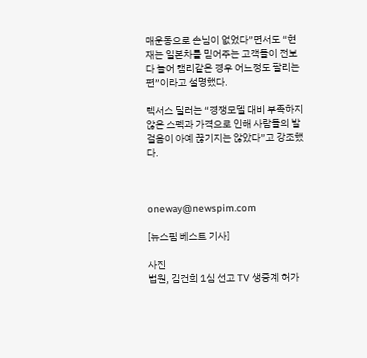매운동으로 손님이 없었다”면서도 “현재는 일본차를 믿어주는 고객들이 전보다 늘어 캠리같은 경우 어느정도 팔리는 편”이라고 설명했다.

렉서스 딜러는 “경쟁모델 대비 부족하지 않은 스펙과 가격으로 인해 사람들의 발걸음이 아예 끊기지는 않았다”고 강조했다.



oneway@newspim.com

[뉴스핌 베스트 기사]

사진
법원, 김건희 1심 선고 TV 생중계 허가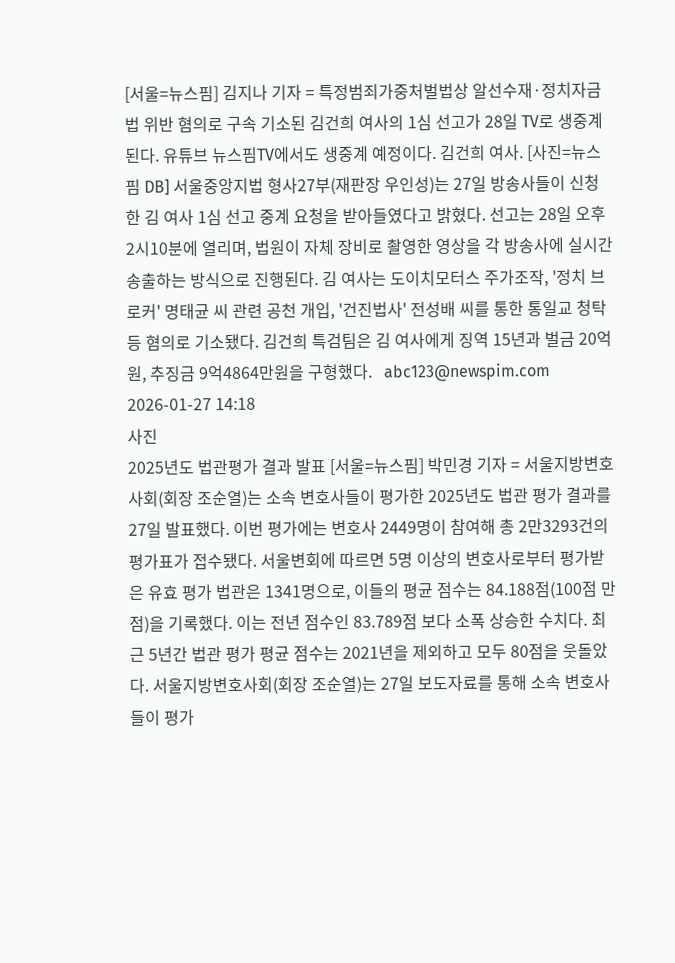[서울=뉴스핌] 김지나 기자 = 특정범죄가중처벌법상 알선수재·정치자금법 위반 혐의로 구속 기소된 김건희 여사의 1심 선고가 28일 TV로 생중계된다. 유튜브 뉴스핌TV에서도 생중계 예정이다. 김건희 여사. [사진=뉴스핌 DB] 서울중앙지법 형사27부(재판장 우인성)는 27일 방송사들이 신청한 김 여사 1심 선고 중계 요청을 받아들였다고 밝혔다. 선고는 28일 오후 2시10분에 열리며, 법원이 자체 장비로 촬영한 영상을 각 방송사에 실시간 송출하는 방식으로 진행된다. 김 여사는 도이치모터스 주가조작, '정치 브로커' 명태균 씨 관련 공천 개입, '건진법사' 전성배 씨를 통한 통일교 청탁 등 혐의로 기소됐다. 김건희 특검팀은 김 여사에게 징역 15년과 벌금 20억원, 추징금 9억4864만원을 구형했다.   abc123@newspim.com 2026-01-27 14:18
사진
2025년도 법관평가 결과 발표 [서울=뉴스핌] 박민경 기자 = 서울지방변호사회(회장 조순열)는 소속 변호사들이 평가한 2025년도 법관 평가 결과를 27일 발표했다. 이번 평가에는 변호사 2449명이 참여해 총 2만3293건의 평가표가 접수됐다. 서울변회에 따르면 5명 이상의 변호사로부터 평가받은 유효 평가 법관은 1341명으로, 이들의 평균 점수는 84.188점(100점 만점)을 기록했다. 이는 전년 점수인 83.789점 보다 소폭 상승한 수치다. 최근 5년간 법관 평가 평균 점수는 2021년을 제외하고 모두 80점을 웃돌았다. 서울지방변호사회(회장 조순열)는 27일 보도자료를 통해 소속 변호사들이 평가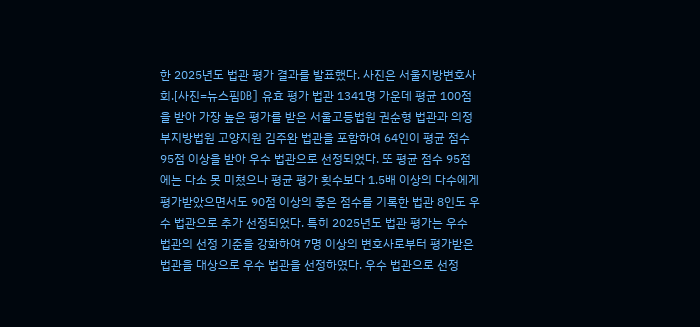한 2025년도 법관 평가 결과를 발표했다. 사진은 서울지방변호사회.[사진=뉴스핌DB] 유효 평가 법관 1341명 가운데 평균 100점을 받아 가장 높은 평가를 받은 서울고등법원 권순형 법관과 의정부지방법원 고양지원 김주완 법관을 포함하여 64인이 평균 점수 95점 이상을 받아 우수 법관으로 선정되었다. 또 평균 점수 95점에는 다소 못 미쳤으나 평균 평가 횟수보다 1.5배 이상의 다수에게 평가받았으면서도 90점 이상의 좋은 점수를 기록한 법관 8인도 우수 법관으로 추가 선정되었다. 특히 2025년도 법관 평가는 우수 법관의 선정 기준을 강화하여 7명 이상의 변호사로부터 평가받은 법관을 대상으로 우수 법관을 선정하였다. 우수 법관으로 선정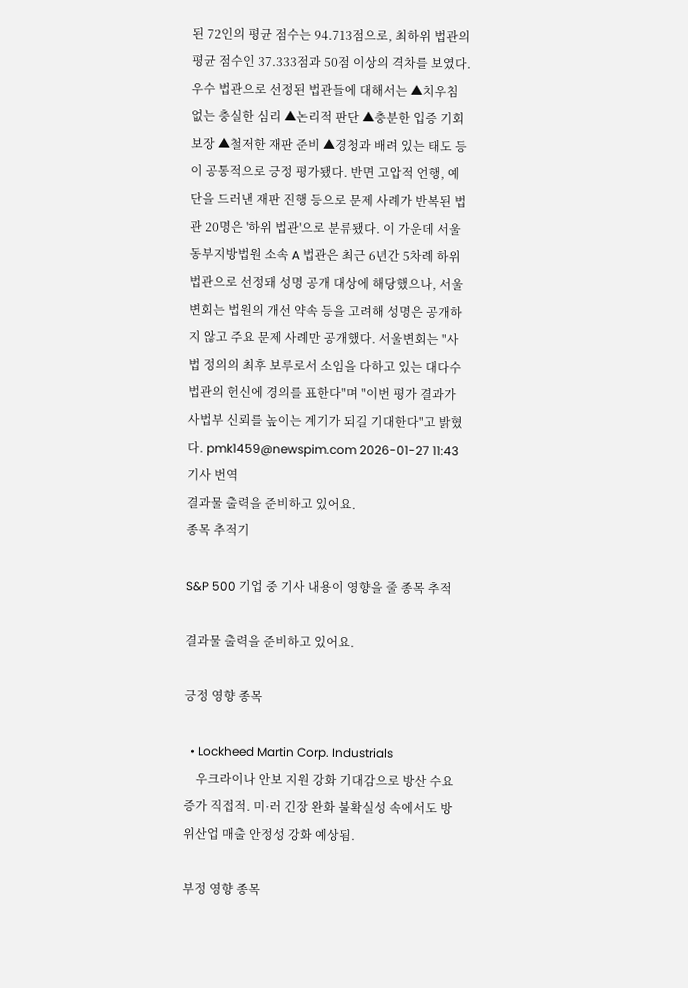된 72인의 평균 점수는 94.713점으로, 최하위 법관의 평균 점수인 37.333점과 50점 이상의 격차를 보였다. 우수 법관으로 선정된 법관들에 대해서는 ▲치우침 없는 충실한 심리 ▲논리적 판단 ▲충분한 입증 기회 보장 ▲철저한 재판 준비 ▲경청과 배려 있는 태도 등이 공통적으로 긍정 평가됐다. 반면 고압적 언행, 예단을 드러낸 재판 진행 등으로 문제 사례가 반복된 법관 20명은 '하위 법관'으로 분류됐다. 이 가운데 서울동부지방법원 소속 A 법관은 최근 6년간 5차례 하위 법관으로 선정돼 성명 공개 대상에 해당했으나, 서울변회는 법원의 개선 약속 등을 고려해 성명은 공개하지 않고 주요 문제 사례만 공개했다. 서울변회는 "사법 정의의 최후 보루로서 소임을 다하고 있는 대다수 법관의 헌신에 경의를 표한다"며 "이번 평가 결과가 사법부 신뢰를 높이는 계기가 되길 기대한다"고 밝혔다. pmk1459@newspim.com 2026-01-27 11:43
기사 번역
결과물 출력을 준비하고 있어요.
종목 추적기

S&P 500 기업 중 기사 내용이 영향을 줄 종목 추적

결과물 출력을 준비하고 있어요.

긍정 영향 종목

  • Lockheed Martin Corp. Industrials
    우크라이나 안보 지원 강화 기대감으로 방산 수요 증가 직접적. 미·러 긴장 완화 불확실성 속에서도 방위산업 매출 안정성 강화 예상됨.

부정 영향 종목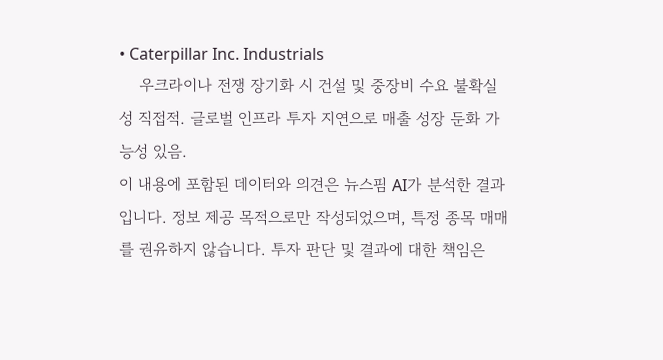• Caterpillar Inc. Industrials
    우크라이나 전쟁 장기화 시 건설 및 중장비 수요 불확실성 직접적. 글로벌 인프라 투자 지연으로 매출 성장 둔화 가능성 있음.
이 내용에 포함된 데이터와 의견은 뉴스핌 AI가 분석한 결과입니다. 정보 제공 목적으로만 작성되었으며, 특정 종목 매매를 권유하지 않습니다. 투자 판단 및 결과에 대한 책임은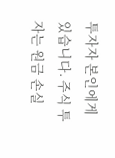투자자 본인에게 있습니다. 주식 투자는 원금 손실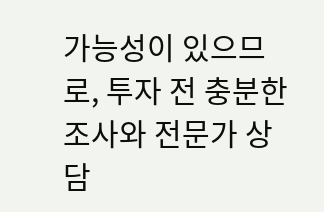가능성이 있으므로, 투자 전 충분한 조사와 전문가 상담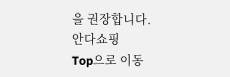을 권장합니다.
안다쇼핑
Top으로 이동